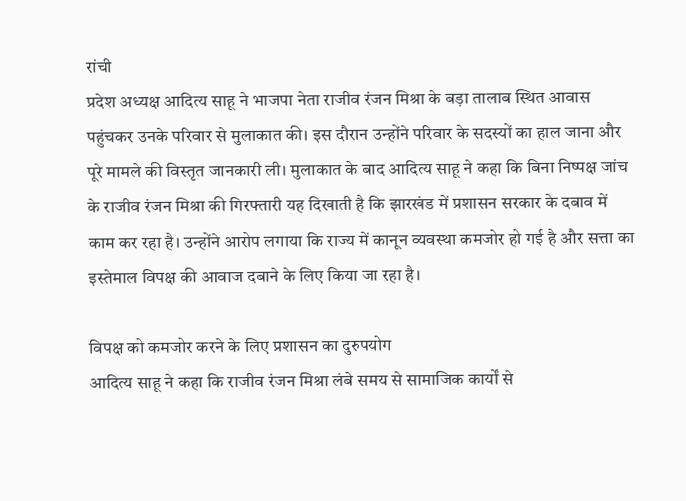रांची
प्रदेश अध्यक्ष आदित्य साहू ने भाजपा नेता राजीव रंजन मिश्रा के बड़ा तालाब स्थित आवास पहुंचकर उनके परिवार से मुलाकात की। इस दौरान उन्होंने परिवार के सदस्यों का हाल जाना और पूरे मामले की विस्तृत जानकारी ली। मुलाकात के बाद आदित्य साहू ने कहा कि बिना निष्पक्ष जांच के राजीव रंजन मिश्रा की गिरफ्तारी यह दिखाती है कि झारखंड में प्रशासन सरकार के दबाव में काम कर रहा है। उन्होंने आरोप लगाया कि राज्य में कानून व्यवस्था कमजोर हो गई है और सत्ता का इस्तेमाल विपक्ष की आवाज दबाने के लिए किया जा रहा है।

विपक्ष को कमजोर करने के लिए प्रशासन का दुरुपयोग
आदित्य साहू ने कहा कि राजीव रंजन मिश्रा लंबे समय से सामाजिक कार्यों से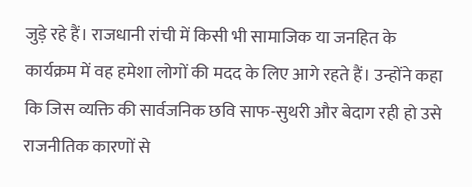जुड़े रहे हैं। राजधानी रांची में किसी भी सामाजिक या जनहित के कार्यक्रम में वह हमेशा लोगों की मदद के लिए आगे रहते हैं। उन्होंने कहा कि जिस व्यक्ति की सार्वजनिक छवि साफ-सुथरी और बेदाग रही हो उसे राजनीतिक कारणों से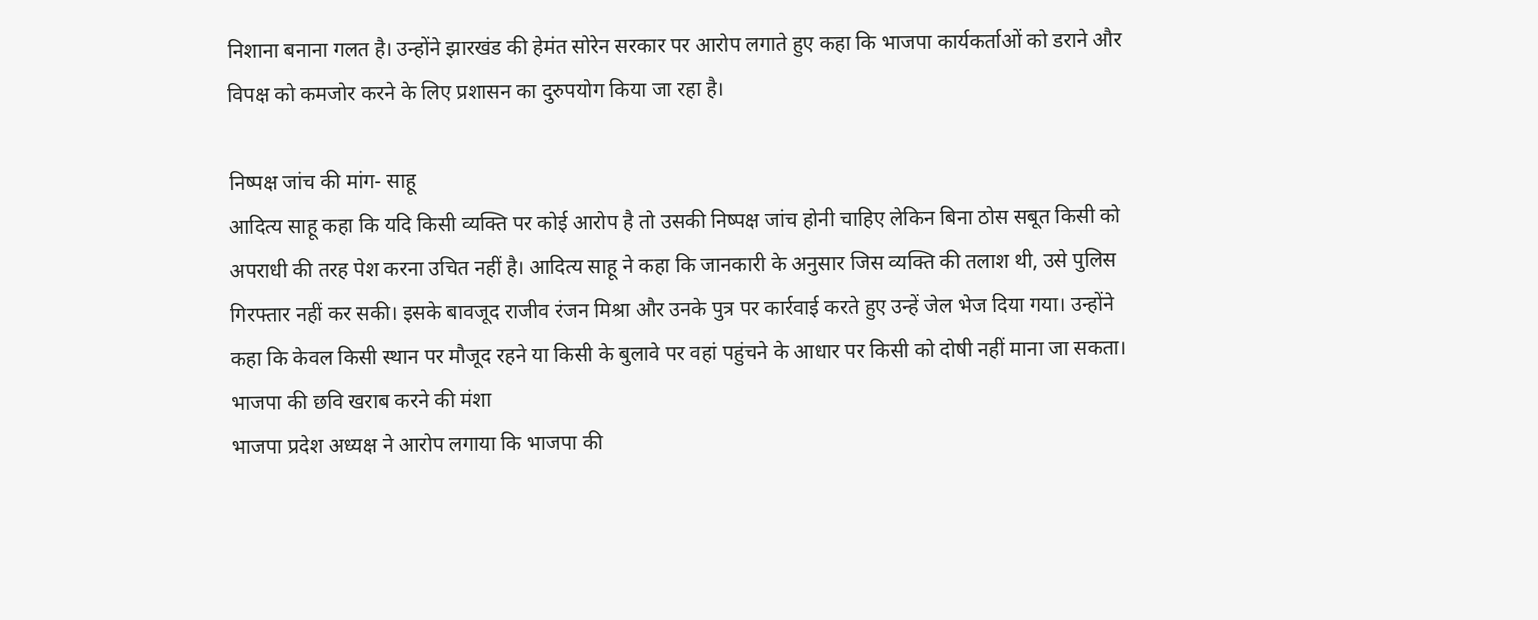निशाना बनाना गलत है। उन्होंने झारखंड की हेमंत सोरेन सरकार पर आरोप लगाते हुए कहा कि भाजपा कार्यकर्ताओं को डराने और विपक्ष को कमजोर करने के लिए प्रशासन का दुरुपयोग किया जा रहा है।

निष्पक्ष जांच की मांग- साहू
आदित्य साहू कहा कि यदि किसी व्यक्ति पर कोई आरोप है तो उसकी निष्पक्ष जांच होनी चाहिए लेकिन बिना ठोस सबूत किसी को अपराधी की तरह पेश करना उचित नहीं है। आदित्य साहू ने कहा कि जानकारी के अनुसार जिस व्यक्ति की तलाश थी, उसे पुलिस गिरफ्तार नहीं कर सकी। इसके बावजूद राजीव रंजन मिश्रा और उनके पुत्र पर कार्रवाई करते हुए उन्हें जेल भेज दिया गया। उन्होंने कहा कि केवल किसी स्थान पर मौजूद रहने या किसी के बुलावे पर वहां पहुंचने के आधार पर किसी को दोषी नहीं माना जा सकता।
भाजपा की छवि खराब करने की मंशा
भाजपा प्रदेश अध्यक्ष ने आरोप लगाया कि भाजपा की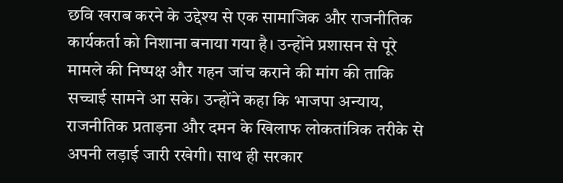छवि खराब करने के उद्देश्य से एक सामाजिक और राजनीतिक कार्यकर्ता को निशाना बनाया गया है। उन्होंने प्रशासन से पूरे मामले की निष्पक्ष और गहन जांच कराने की मांग की ताकि सच्चाई सामने आ सके। उन्होंने कहा कि भाजपा अन्याय, राजनीतिक प्रताड़ना और दमन के खिलाफ लोकतांत्रिक तरीके से अपनी लड़ाई जारी रखेगी। साथ ही सरकार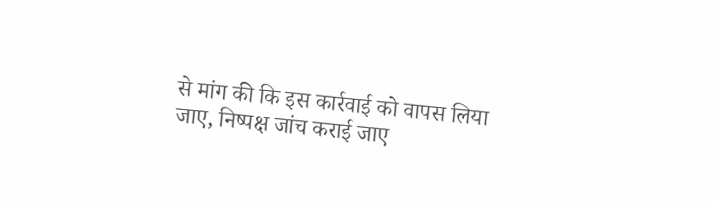से मांग की कि इस कार्रवाई को वापस लिया जाए, निष्पक्ष जांच कराई जाए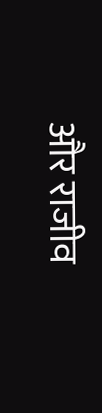और राजीव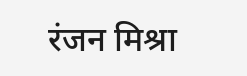रंजन मिश्रा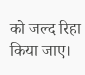को जल्द रिहा किया जाए।